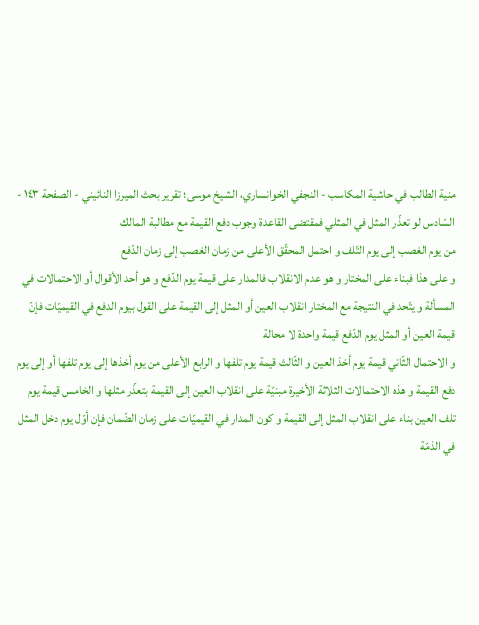منية الطالب في حاشية المكاسب - النجفي الخوانساري، الشيخ موسى؛ تقرير بحث الميرزا النائيني - الصفحة ١٤٣ - السّادس لو تعذّر المثل في المثلي فمقتضى القاعدة وجوب دفع القيمة مع مطالبة المالك
من يوم الغصب إلى يوم التّلف و احتمل المحقّق الأعلى من زمان الغصب إلى زمان الدّفع
و على هذا فبناء على المختار و هو عدم الانقلاب فالمدار على قيمة يوم الدّفع و هو أحد الأقوال أو الاحتمالات في المسألة و يتّحد في النتيجة مع المختار انقلاب العين أو المثل إلى القيمة على القول بيوم الدفع في القيميّات فإنّ قيمة العين أو المثل يوم الدّفع قيمة واحدة لا محالة
و الاحتمال الثّاني قيمة يوم أخذ العين و الثّالث قيمة يوم تلفها و الرابع الأعلى من يوم أخذها إلى يوم تلفها أو إلى يوم دفع القيمة و هذه الاحتمالات الثلاثة الأخيرة مبنيّة على انقلاب العين إلى القيمة بتعذّر مثلها و الخامس قيمة يوم تلف العين بناء على انقلاب المثل إلى القيمة و كون المدار في القيميّات على زمان الضّمان فإن أوّل يوم دخل المثل في الذمّة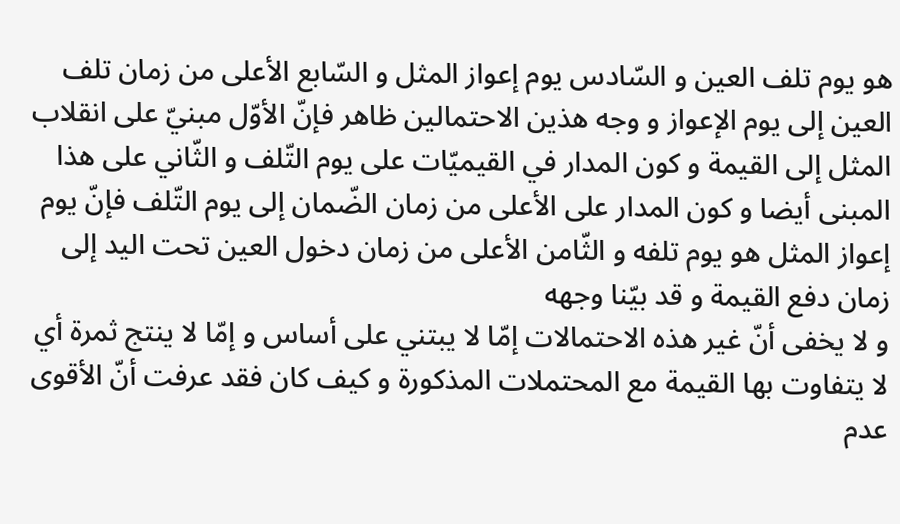هو يوم تلف العين و السّادس يوم إعواز المثل و السّابع الأعلى من زمان تلف العين إلى يوم الإعواز و وجه هذين الاحتمالين ظاهر فإنّ الأوّل مبنيّ على انقلاب المثل إلى القيمة و كون المدار في القيميّات على يوم التّلف و الثّاني على هذا المبنى أيضا و كون المدار على الأعلى من زمان الضّمان إلى يوم التّلف فإنّ يوم إعواز المثل هو يوم تلفه و الثّامن الأعلى من زمان دخول العين تحت اليد إلى زمان دفع القيمة و قد بيّنا وجهه
و لا يخفى أنّ غير هذه الاحتمالات إمّا لا يبتني على أساس و إمّا لا ينتج ثمرة أي لا يتفاوت بها القيمة مع المحتملات المذكورة و كيف كان فقد عرفت أنّ الأقوى عدم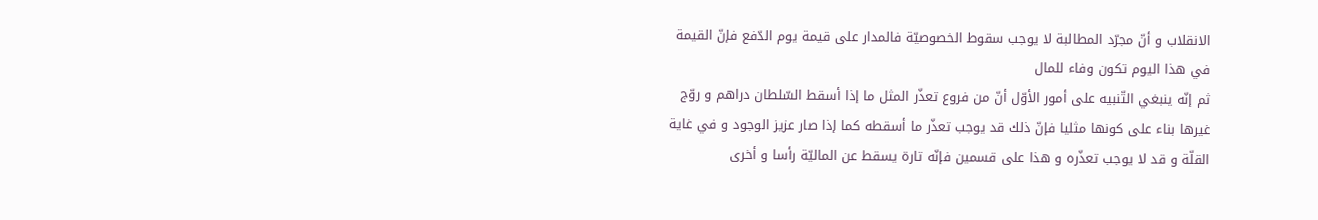الانقلاب و أنّ مجرّد المطالبة لا يوجب سقوط الخصوصيّة فالمدار على قيمة يوم الدّفع فإنّ القيمة في هذا اليوم تكون وفاء للمال
ثم إنّه ينبغي التّنبيه على أمور الأوّل أنّ من فروع تعذّر المثل ما إذا أسقط السّلطان دراهم و روّج غيرها بناء على كونها مثليا فإنّ ذلك قد يوجب تعذّر ما أسقطه كما إذا صار عزيز الوجود و في غاية القلّة و قد لا يوجب تعذّره و هذا على قسمين فإنّه تارة يسقط عن الماليّة رأسا و أخرى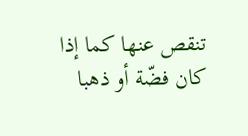تنقص عنها كما إذا كان فضّة أو ذهبا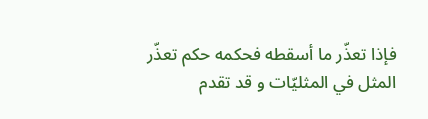فإذا تعذّر ما أسقطه فحكمه حكم تعذّر المثل في المثليّات و قد تقدم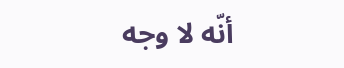أنّه لا وجه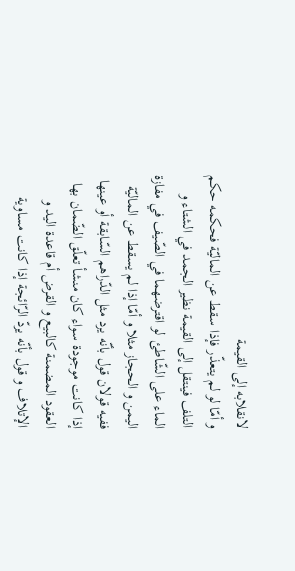لانقلابه إلى القيمة
و أمّا لو لم يتعذّر فإذا سقط عن الماليّة فحكمه حكم التلف فينتقل إلى القيمة نظير الجمد في الشتاء و الماء على الشّاطئ لو اقترضهما في الصّيف في مفازة اليمن و الحجاز مثلا و أمّا إذا لم يسقط عن الماليّة ففيه قولان قول بأنّه يرد مثل الدّراهم السّابقة أو عينها إذا كانت موجودة سواء كان منشأ تعلّق الضّمان بها العقود المضمنة كالبيع و القرض أم قاعدة اليد و الإتلاف و قول بأنّه يردّ الرّائجة إذا كانت مساوية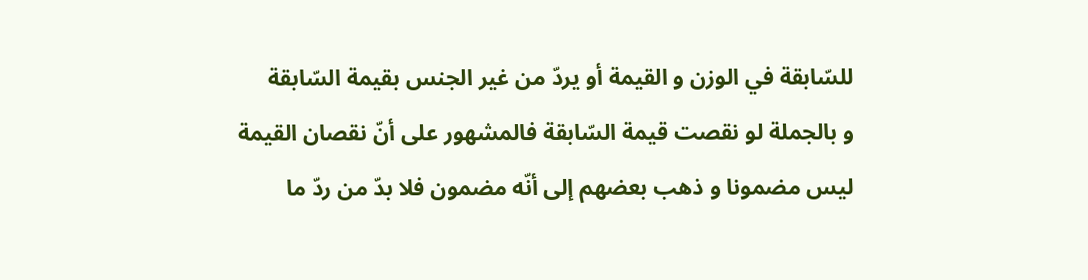للسّابقة في الوزن و القيمة أو يردّ من غير الجنس بقيمة السّابقة
و بالجملة لو نقصت قيمة السّابقة فالمشهور على أنّ نقصان القيمة ليس مضمونا و ذهب بعضهم إلى أنّه مضمون فلا بدّ من ردّ ما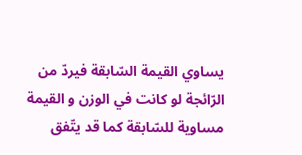يساوي القيمة السّابقة فيردّ من الرّائجة لو كانت في الوزن و القيمة مساوية للسّابقة كما قد يتّفق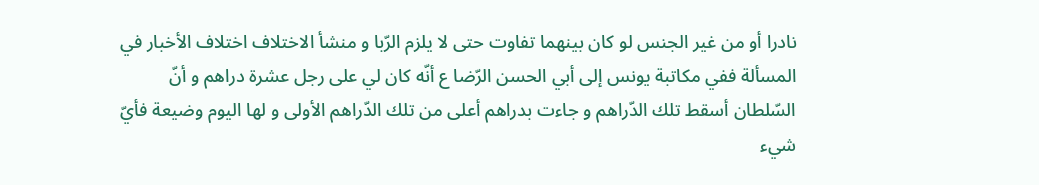نادرا أو من غير الجنس لو كان بينهما تفاوت حتى لا يلزم الرّبا و منشأ الاختلاف اختلاف الأخبار في المسألة ففي مكاتبة يونس إلى أبي الحسن الرّضا ع أنّه كان لي على رجل عشرة دراهم و أنّ السّلطان أسقط تلك الدّراهم و جاءت بدراهم أعلى من تلك الدّراهم الأولى و لها اليوم وضيعة فأيّ شيء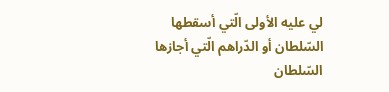لي عليه الأولى الّتي أسقطها السّلطان أو الدّراهم الّتي أجازها السّلطان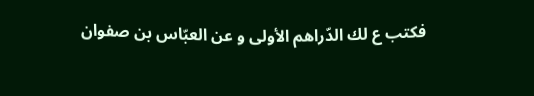فكتب ع لك الدّراهم الأولى و عن العبّاس بن صفوان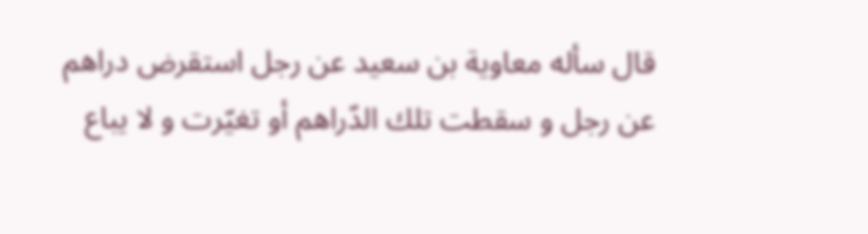قال سأله معاوية بن سعيد عن رجل استقرض دراهم عن رجل و سقطت تلك الدّراهم أو تغيّرت و لا يباع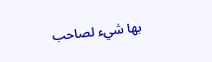بها شيء لصاحب